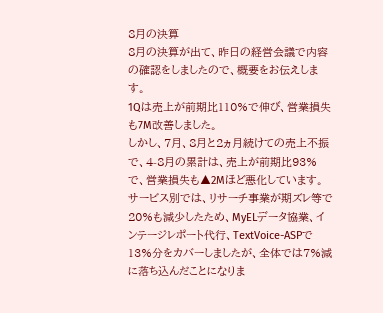8月の決算
8月の決算が出て、昨日の経営会議で内容の確認をしましたので、概要をお伝えします。
1Qは売上が前期比110%で伸び、営業損失も7M改善しました。
しかし、7月、8月と2ヵ月続けての売上不振で、4-8月の累計は、売上が前期比93%で、営業損失も▲2Mほど悪化しています。
サービス別では、リサーチ事業が期ズレ等で20%も減少したため、MyELデータ協業、インテージレポート代行、TextVoice-ASPで13%分をカバーしましたが、全体では7%減に落ち込んだことになりま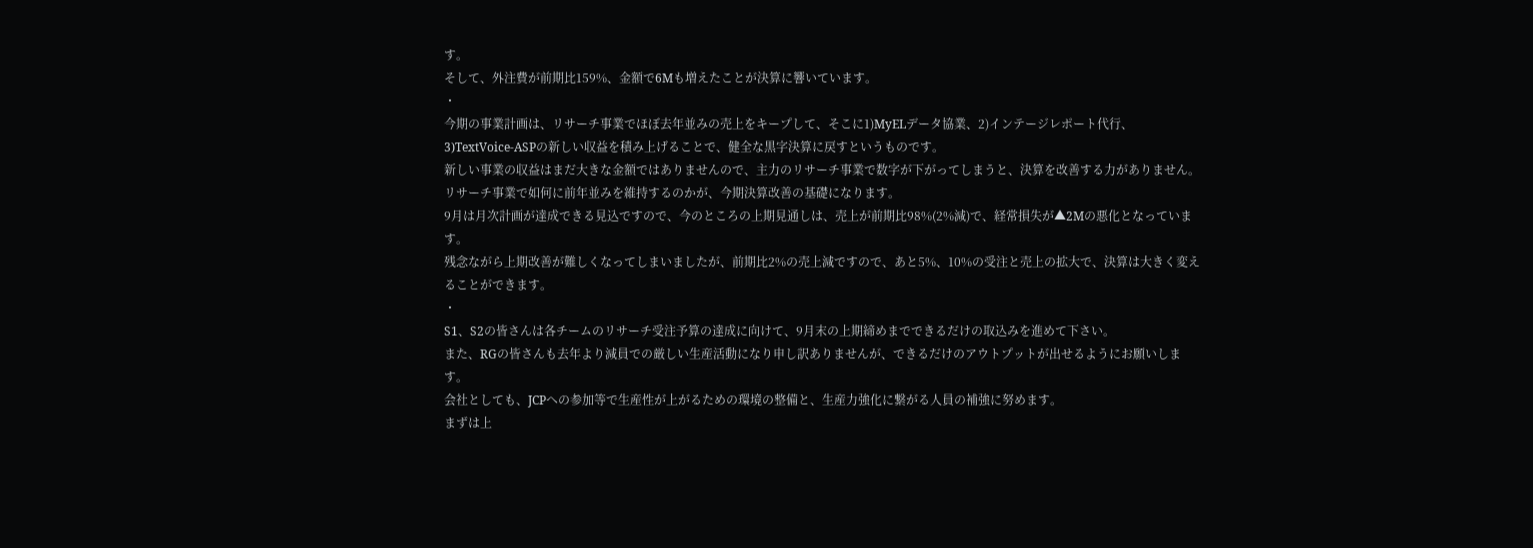す。
そして、外注費が前期比159%、金額で6Mも増えたことが決算に響いています。
・
今期の事業計画は、リサーチ事業でほぼ去年並みの売上をキープして、そこに1)MyELデータ協業、2)インテージレポート代行、3)TextVoice-ASPの新しい収益を積み上げることで、健全な黒字決算に戻すというものです。
新しい事業の収益はまだ大きな金額ではありませんので、主力のリサーチ事業で数字が下がってしまうと、決算を改善する力がありません。
リサーチ事業で如何に前年並みを維持するのかが、今期決算改善の基礎になります。
9月は月次計画が達成できる見込ですので、今のところの上期見通しは、売上が前期比98%(2%減)で、経常損失が▲2Mの悪化となっています。
残念ながら上期改善が難しくなってしまいましたが、前期比2%の売上減ですので、あと5%、10%の受注と売上の拡大で、決算は大きく変えることができます。
・
S1、S2の皆さんは各チームのリサーチ受注予算の達成に向けて、9月末の上期締めまでできるだけの取込みを進めて下さい。
また、RGの皆さんも去年より減員での厳しい生産活動になり申し訳ありませんが、できるだけのアウトプットが出せるようにお願いします。
会社としても、JCPへの参加等で生産性が上がるための環境の整備と、生産力強化に繋がる人員の補強に努めます。
まずは上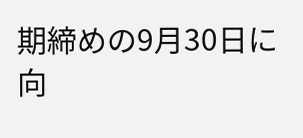期締めの9月30日に向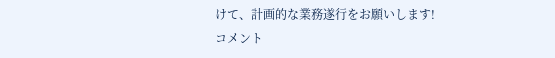けて、計画的な業務遂行をお願いします!
コメント